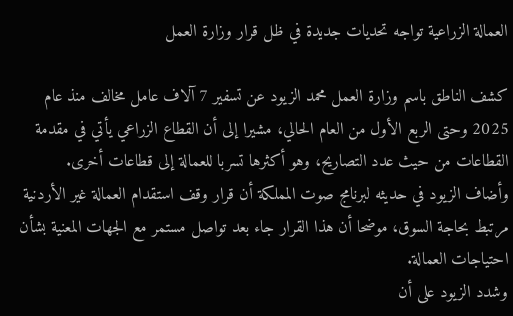العمالة الزراعية تواجه تحديات جديدة في ظل قرار وزارة العمل

كشف الناطق باسم وزارة العمل محمد الزيود عن تسفير 7 آلاف عامل مخالف منذ عام 2025 وحتى الربع الأول من العام الحالي، مشيرا إلى أن القطاع الزراعي يأتي في مقدمة القطاعات من حيث عدد التصاريح، وهو أكثرها تسربا للعمالة إلى قطاعات أخرى.
وأضاف الزيود في حديثه لبرنامج صوت المملكة أن قرار وقف استقدام العمالة غير الأردنية مرتبط بحاجة السوق، موضحا أن هذا القرار جاء بعد تواصل مستمر مع الجهات المعنية بشأن احتياجات العمالة.
وشدد الزيود على أن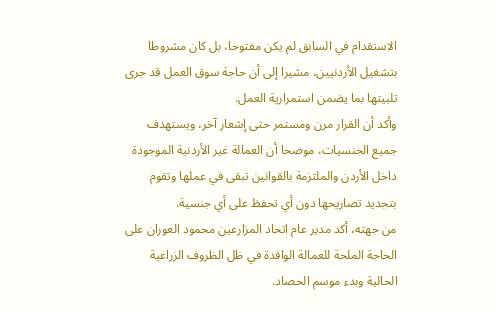الاستقدام في السابق لم يكن مفتوحا، بل كان مشروطا بتشغيل الأردنيين، مشيرا إلى أن حاجة سوق العمل قد جرى تلبيتها بما يضمن استمرارية العمل.
وأكد أن القرار مرن ومستمر حتى إشعار آخر، ويستهدف جميع الجنسيات، موضحا أن العمالة غير الأردنية الموجودة داخل الأردن والملتزمة بالقوانين تبقى في عملها وتقوم بتجديد تصاريحها دون أي تحفظ على أي جنسية.
من جهته، أكد مدير عام اتحاد المزارعين محمود العوران على الحاجة الملحة للعمالة الوافدة في ظل الظروف الزراعية الحالية وبدء موسم الحصاد.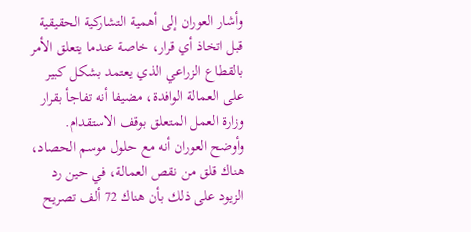وأشار العوران إلى أهمية التشاركية الحقيقية قبل اتخاذ أي قرار، خاصة عندما يتعلق الأمر بالقطاع الزراعي الذي يعتمد بشكل كبير على العمالة الوافدة، مضيفا أنه تفاجأ بقرار وزارة العمل المتعلق بوقف الاستقدام.
وأوضح العوران أنه مع حلول موسم الحصاد، هناك قلق من نقص العمالة، في حين رد الزيود على ذلك بأن هناك 72 ألف تصريح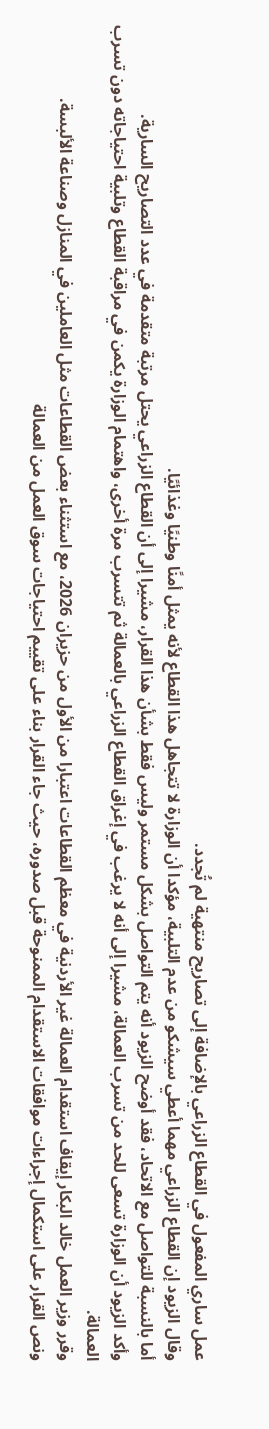عمل ساري المفعول في القطاع الزراعي بالإضافة إلى تصاريح منتهية لم تُجدد.
وقال الزيود إن القطاع الزراعي مهما أعطي سيشكو من عدم التلبية، مؤكدا أن الوزارة لا تتجاهل هذا القطاع لأنه يمثل أمنًا وطنيًا وغذائيًا.
أما بالنسبة للتواصل مع الاتحاد، فقد أوضح الزيود أنه يتم التواصل بشكل مستمر وليس فقط بشأن هذا القرار، مشيرا إلى أن القطاع الزراعي يحتل مرتبة متقدمة في عدد التصاريح السارية.
وأكد الزيود أن الوزارة تسعى للحد من تسرب العمالة، مشيرا إلى أنه لا يرغب في إغراق القطاع الزراعي بالعمالة ثم تتسرب مرة أخرى، واهتمام الوزارة يكمن في مراقبة القطاع وتلبية احتياجاته دون تسرب العمالة.
وقرر وزير العمل خالد البكار إيقاف استقدام العمالة غير الأردنية في معظم القطاعات اعتبارا من الأول من حزيران 2026، مع استثناء بعض القطاعات مثل العاملين في المنازل وصناعة الألبسة.
ونص القرار على استكمال إجراءات موافقات الاستقدام الممنوحة قبل صدوره، حيث جاء القرار بناء على تقييم احتياجات سوق العمل من العمالة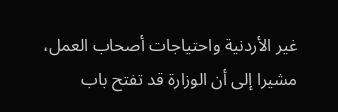غير الأردنية واحتياجات أصحاب العمل، مشيرا إلى أن الوزارة قد تفتح باب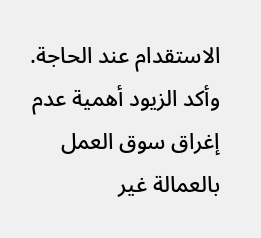الاستقدام عند الحاجة.
وأكد الزيود أهمية عدم إغراق سوق العمل بالعمالة غير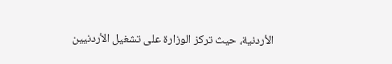الأردنية، حيث تركز الوزارة على تشغيل الأردنيين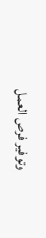وتوفير فرص العمل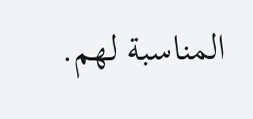المناسبة لهم.